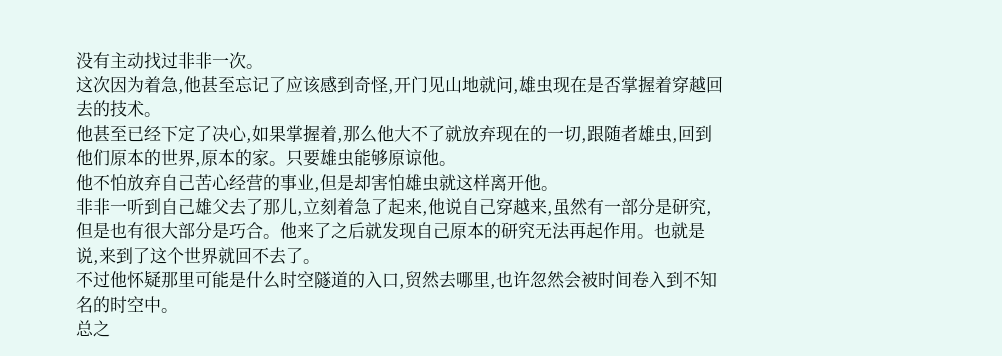没有主动找过非非一次。
这次因为着急,他甚至忘记了应该感到奇怪,开门见山地就问,雄虫现在是否掌握着穿越回去的技术。
他甚至已经下定了决心,如果掌握着,那么他大不了就放弃现在的一切,跟随者雄虫,回到他们原本的世界,原本的家。只要雄虫能够原谅他。
他不怕放弃自己苦心经营的事业,但是却害怕雄虫就这样离开他。
非非一听到自己雄父去了那儿,立刻着急了起来,他说自己穿越来,虽然有一部分是研究,但是也有很大部分是巧合。他来了之后就发现自己原本的研究无法再起作用。也就是说,来到了这个世界就回不去了。
不过他怀疑那里可能是什么时空隧道的入口,贸然去哪里,也许忽然会被时间卷入到不知名的时空中。
总之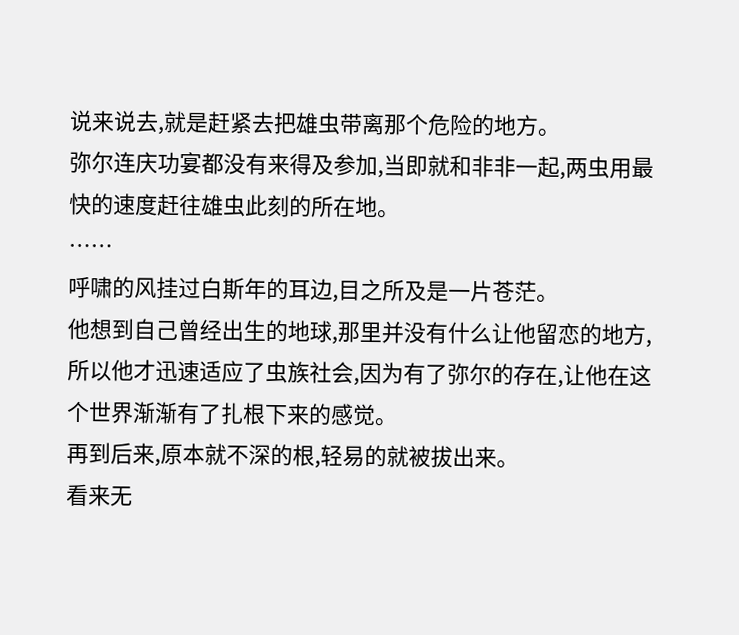说来说去,就是赶紧去把雄虫带离那个危险的地方。
弥尔连庆功宴都没有来得及参加,当即就和非非一起,两虫用最快的速度赶往雄虫此刻的所在地。
……
呼啸的风挂过白斯年的耳边,目之所及是一片苍茫。
他想到自己曾经出生的地球,那里并没有什么让他留恋的地方,所以他才迅速适应了虫族社会,因为有了弥尔的存在,让他在这个世界渐渐有了扎根下来的感觉。
再到后来,原本就不深的根,轻易的就被拔出来。
看来无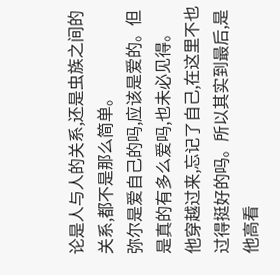论是人与人的关系,还是虫族之间的关系,都不是那么简单。
弥尔是爱自己的吗,应该是爱的。但是真的有多么爱吗,也未必见得。
他穿越过来,忘记了自己,在这里不也过得挺好的吗。所以其实到最后,是他高看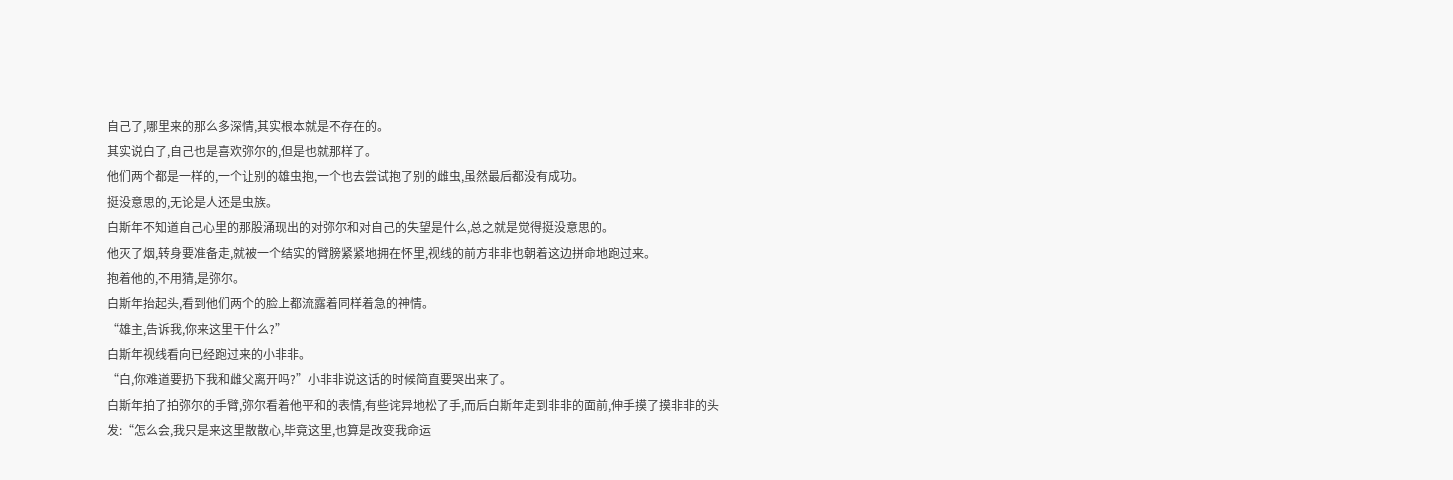自己了,哪里来的那么多深情,其实根本就是不存在的。
其实说白了,自己也是喜欢弥尔的,但是也就那样了。
他们两个都是一样的,一个让别的雄虫抱,一个也去尝试抱了别的雌虫,虽然最后都没有成功。
挺没意思的,无论是人还是虫族。
白斯年不知道自己心里的那股涌现出的对弥尔和对自己的失望是什么,总之就是觉得挺没意思的。
他灭了烟,转身要准备走,就被一个结实的臂膀紧紧地拥在怀里,视线的前方非非也朝着这边拼命地跑过来。
抱着他的,不用猜,是弥尔。
白斯年抬起头,看到他们两个的脸上都流露着同样着急的神情。
“雄主,告诉我,你来这里干什么?”
白斯年视线看向已经跑过来的小非非。
“白,你难道要扔下我和雌父离开吗?”小非非说这话的时候简直要哭出来了。
白斯年拍了拍弥尔的手臂,弥尔看着他平和的表情,有些诧异地松了手,而后白斯年走到非非的面前,伸手摸了摸非非的头发:“怎么会,我只是来这里散散心,毕竟这里,也算是改变我命运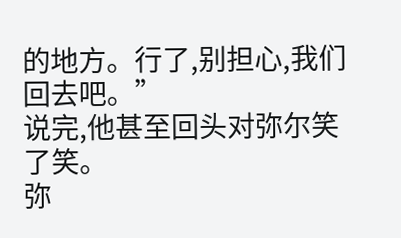的地方。行了,别担心,我们回去吧。”
说完,他甚至回头对弥尔笑了笑。
弥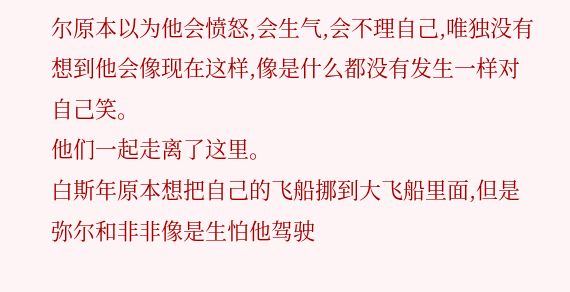尔原本以为他会愤怒,会生气,会不理自己,唯独没有想到他会像现在这样,像是什么都没有发生一样对自己笑。
他们一起走离了这里。
白斯年原本想把自己的飞船挪到大飞船里面,但是弥尔和非非像是生怕他驾驶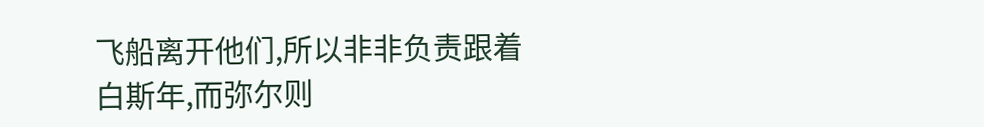飞船离开他们,所以非非负责跟着白斯年,而弥尔则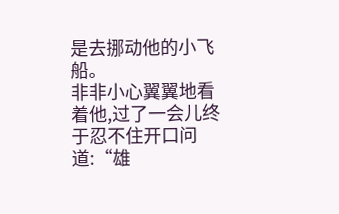是去挪动他的小飞船。
非非小心翼翼地看着他,过了一会儿终于忍不住开口问道:“雄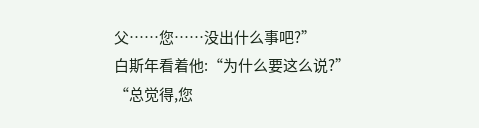父……您……没出什么事吧?”
白斯年看着他:“为什么要这么说?”
“总觉得,您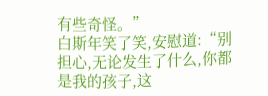有些奇怪。”
白斯年笑了笑,安慰道:“别担心,无论发生了什么,你都是我的孩子,这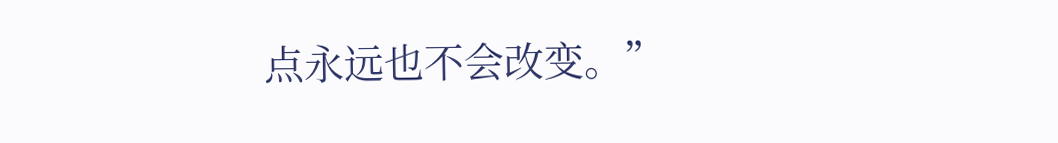点永远也不会改变。”